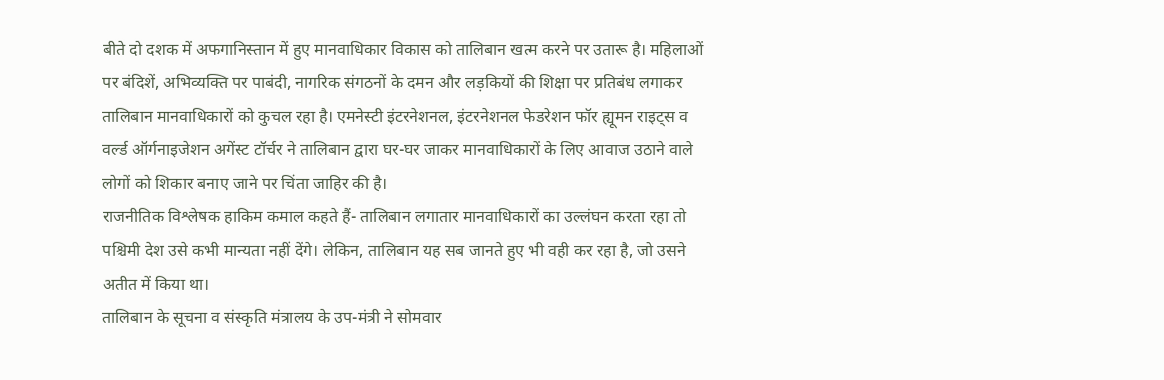बीते दो दशक में अफगानिस्तान में हुए मानवाधिकार विकास को तालिबान खत्म करने पर उतारू है। महिलाओं पर बंदिशें, अभिव्यक्ति पर पाबंदी, नागरिक संगठनों के दमन और लड़कियों की शिक्षा पर प्रतिबंध लगाकर तालिबान मानवाधिकारों को कुचल रहा है। एमनेस्टी इंटरनेशनल, इंटरनेशनल फेडरेशन फॉर ह्यूमन राइट्स व वर्ल्ड ऑर्गनाइजेशन अगेंस्ट टॉर्चर ने तालिबान द्वारा घर-घर जाकर मानवाधिकारों के लिए आवाज उठाने वाले लोगों को शिकार बनाए जाने पर चिंता जाहिर की है।
राजनीतिक विश्लेषक हाकिम कमाल कहते हैं- तालिबान लगातार मानवाधिकारों का उल्लंघन करता रहा तो पश्चिमी देश उसे कभी मान्यता नहीं देंगे। लेकिन, तालिबान यह सब जानते हुए भी वही कर रहा है, जो उसने अतीत में किया था।
तालिबान के सूचना व संस्कृति मंत्रालय के उप-मंत्री ने सोमवार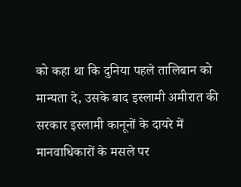को कहा था कि दुनिया पहले तालिबान को मान्यता दे, उसके बाद इस्लामी अमीरात की सरकार इस्लामी कानूनों के दायरे में मानवाधिकारों के मसले पर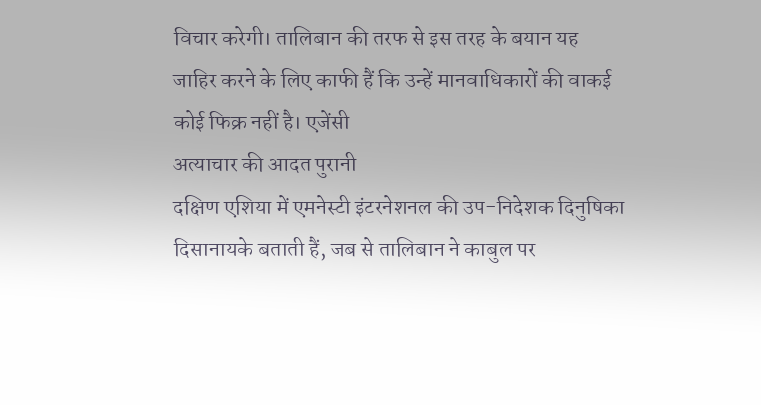विचार करेगी। तालिबान की तरफ से इस तरह के बयान यह जाहिर करने के लिए काफी हैं कि उन्हें मानवाधिकारों की वाकई कोई फिक्र नहीं है। एजेंसी
अत्याचार की आदत पुरानी
दक्षिण एशिया में एमनेस्टी इंटरनेशनल की उप-निदेशक दिनुषिका दिसानायके बताती हैं, जब से तालिबान ने काबुल पर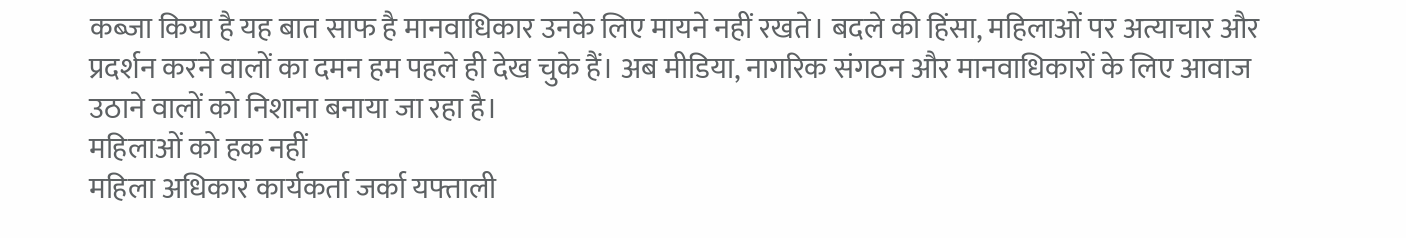कब्जा किया है यह बात साफ है मानवाधिकार उनके लिए मायने नहीं रखते। बदले की हिंसा, महिलाओं पर अत्याचार और प्रदर्शन करने वालों का दमन हम पहले ही देख चुके हैं। अब मीडिया, नागरिक संगठन और मानवाधिकारों के लिए आवाज उठाने वालों को निशाना बनाया जा रहा है।
महिलाओं को हक नहीं
महिला अधिकार कार्यकर्ता जर्का यफ्ताली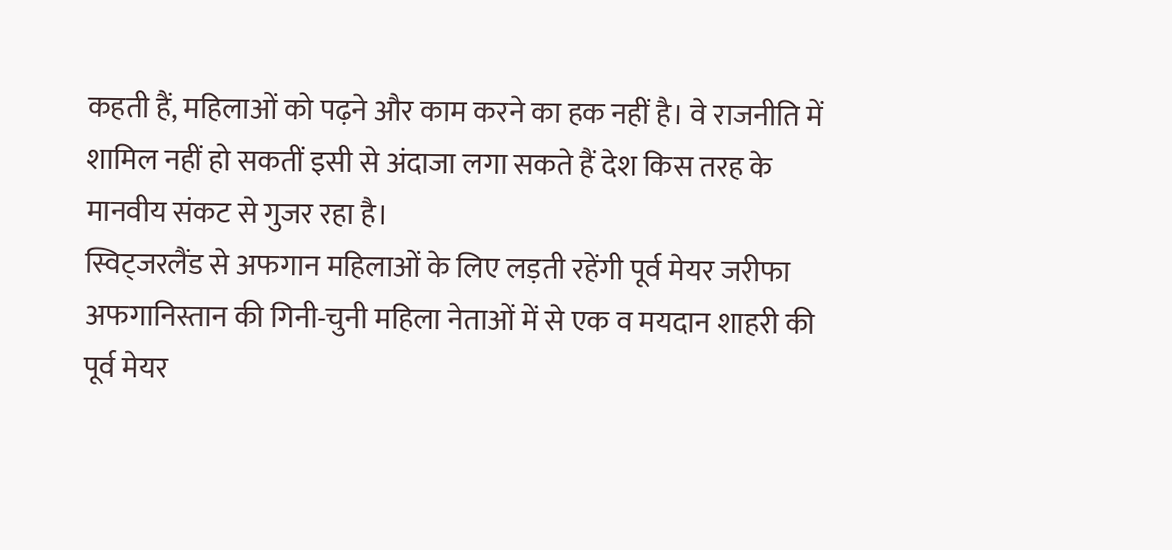कहती हैं, महिलाओं को पढ़ने और काम करने का हक नहीं है। वे राजनीति में शामिल नहीं हो सकतीं इसी से अंदाजा लगा सकते हैं देश किस तरह के मानवीय संकट से गुजर रहा है।
स्विट्जरलैंड से अफगान महिलाओं के लिए लड़ती रहेंगी पूर्व मेयर जरीफा
अफगानिस्तान की गिनी-चुनी महिला नेताओं में से एक व मयदान शाहरी की पूर्व मेयर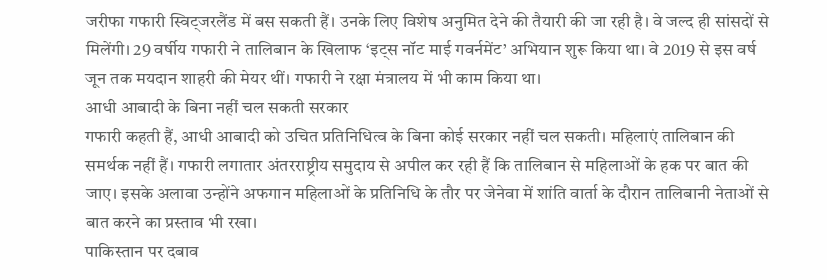जरीफा गफारी स्विट्जरलैंड में बस सकती हैं। उनके लिए विशेष अनुमित देने की तैयारी की जा रही है। वे जल्द ही सांसदों से मिलेंगी। 29 वर्षीय गफारी ने तालिबान के खिलाफ ‘इट्स नॉट माई गवर्नमेंट’ अभियान शुरू किया था। वे 2019 से इस वर्ष जून तक मयदान शाहरी की मेयर थीं। गफारी ने रक्षा मंत्रालय में भी काम किया था।
आधी आबादी के बिना नहीं चल सकती सरकार
गफारी कहती हैं, आधी आबादी को उचित प्रतिनिधित्व के बिना कोई सरकार नहीं चल सकती। महिलाएं तालिबान की समर्थक नहीं हैं। गफारी लगातार अंतरराष्ट्रीय समुदाय से अपील कर रही हैं कि तालिबान से महिलाओं के हक पर बात की जाए। इसके अलावा उन्होंने अफगान महिलाओं के प्रतिनिधि के तौर पर जेनेवा में शांति वार्ता के दौरान तालिबानी नेताओं से बात करने का प्रस्ताव भी रखा।
पाकिस्तान पर दबाव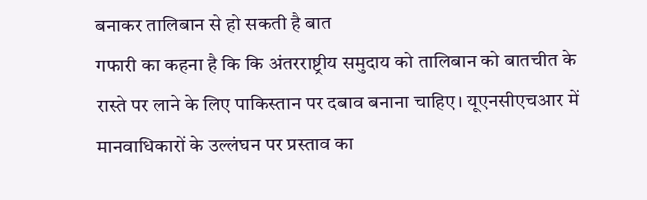बनाकर तालिबान से हो सकती है बात
गफारी का कहना है कि कि अंतरराष्ट्रीय समुदाय को तालिबान को बातचीत के रास्ते पर लाने के लिए पाकिस्तान पर दबाव बनाना चाहिए। यूएनसीएचआर में मानवाधिकारों के उल्लंघन पर प्रस्ताव का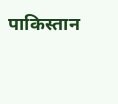पाकिस्तान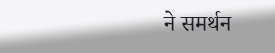ने समर्थन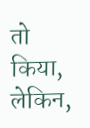तो किया, लेकिन,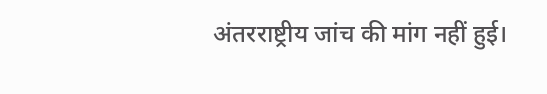अंतरराष्ट्रीय जांच की मांग नहीं हुई।